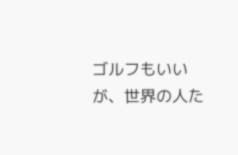ゴルフもいいが、世界の人た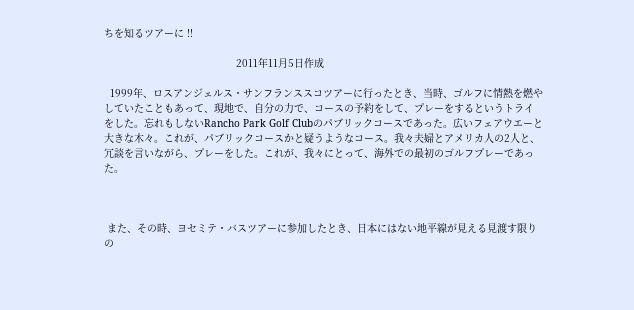ちを知るツアーに !!

                                            2011年11月5日作成

  1999年、ロスアンジェルス・サンフランススコツアーに行ったとき、当時、ゴルフに情熱を燃やしていたこともあって、現地で、自分の力で、コースの予約をして、プレーをするというトライをした。忘れもしないRancho Park Golf Clubのパブリックコースであった。広いフェアウエーと大きな木々。これが、パブリックコースかと疑うようなコース。我々夫婦とアメリカ人の2人と、冗談を言いながら、プレーをした。これが、我々にとって、海外での最初のゴルフプレーであった。



 また、その時、ヨセミテ・バスツアーに参加したとき、日本にはない地平線が見える見渡す限りの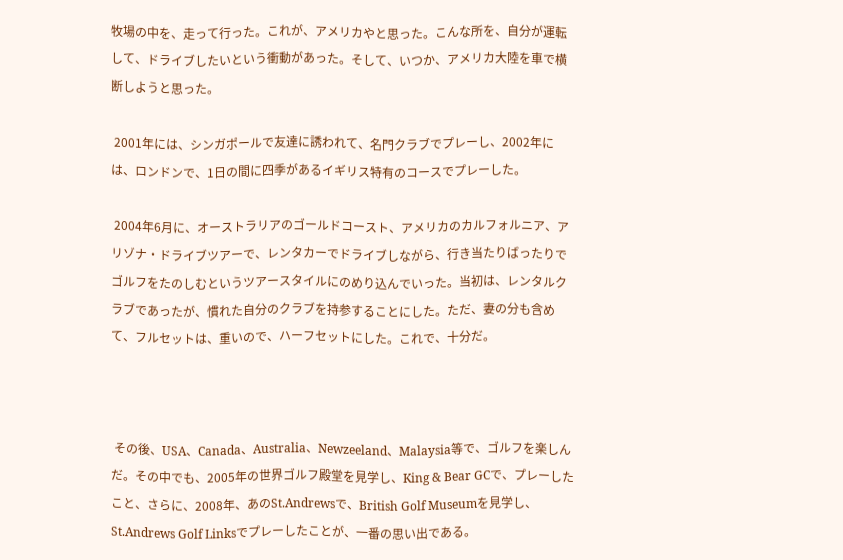牧場の中を、走って行った。これが、アメリカやと思った。こんな所を、自分が運転して、ドライブしたいという衝動があった。そして、いつか、アメリカ大陸を車で横断しようと思った。

 2001年には、シンガポールで友達に誘われて、名門クラブでプレーし、2002年には、ロンドンで、1日の間に四季があるイギリス特有のコースでプレーした。

 2004年6月に、オーストラリアのゴールドコースト、アメリカのカルフォルニア、アリゾナ・ドライブツアーで、レンタカーでドライブしながら、行き当たりばったりでゴルフをたのしむというツアースタイルにのめり込んでいった。当初は、レンタルクラブであったが、慣れた自分のクラブを持参することにした。ただ、妻の分も含めて、フルセットは、重いので、ハーフセットにした。これで、十分だ。



 その後、USA、Canada、Australia、Newzeeland、Malaysia等で、ゴルフを楽しんだ。その中でも、2005年の世界ゴルフ殿堂を見学し、King & Bear GCで、プレーしたこと、さらに、2008年、あのSt.Andrewsで、British Golf Museumを見学し、St.Andrews Golf Linksでプレーしたことが、一番の思い出である。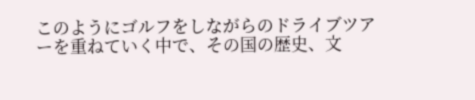このようにゴルフをしながらのドライブツアーを重ねていく中で、その国の歴史、文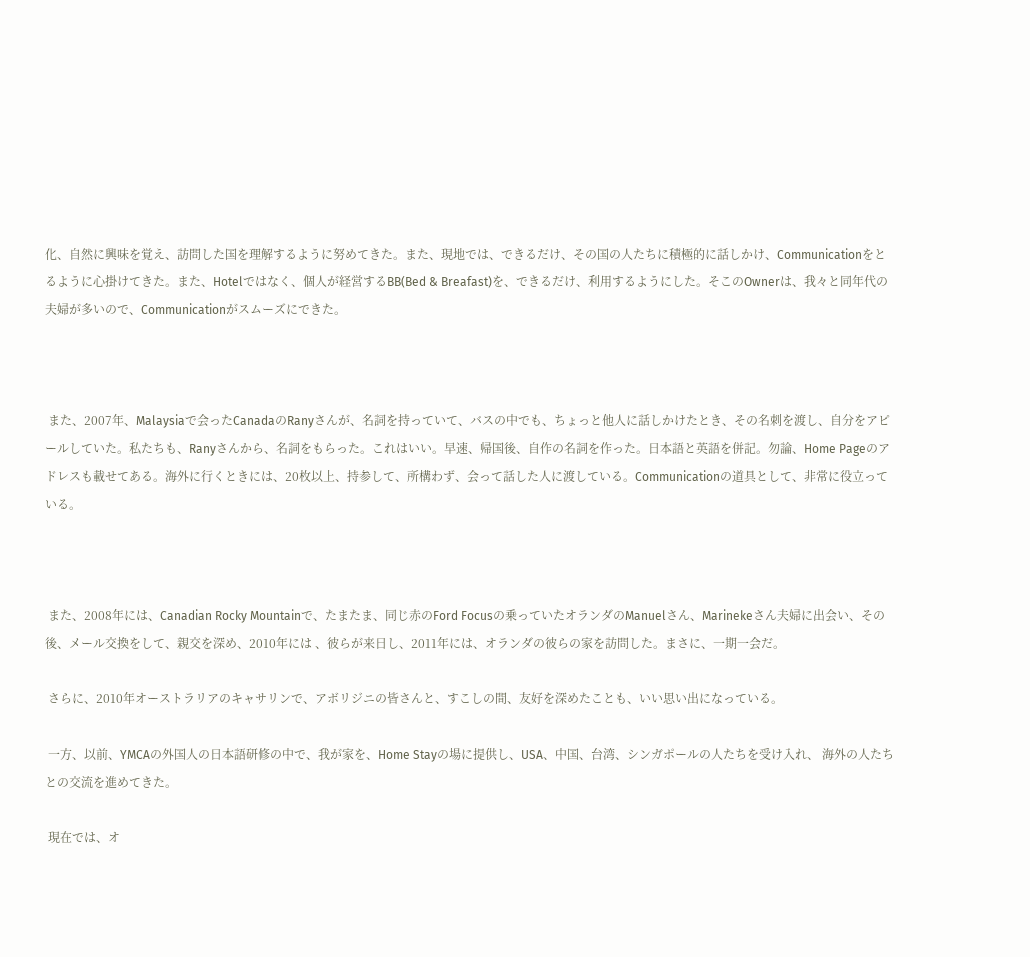化、自然に興味を覚え、訪問した国を理解するように努めてきた。また、現地では、できるだけ、その国の人たちに積極的に話しかけ、Communicationをとるように心掛けてきた。また、Hotelではなく、個人が経営するBB(Bed & Breafast)を、できるだけ、利用するようにした。そこのOwnerは、我々と同年代の夫婦が多いので、Communicationがスムーズにできた。



 また、2007年、Malaysiaで会ったCanadaのRanyさんが、名詞を持っていて、バスの中でも、ちょっと他人に話しかけたとき、その名刺を渡し、自分をアピールしていた。私たちも、Ranyさんから、名詞をもらった。これはいい。早速、帰国後、自作の名詞を作った。日本語と英語を併記。勿論、Home Pageのアドレスも載せてある。海外に行くときには、20枚以上、持参して、所構わず、会って話した人に渡している。Communicationの道具として、非常に役立っている。



 また、2008年には、Canadian Rocky Mountainで、たまたま、同じ赤のFord Focusの乗っていたオランダのManuelさん、Marinekeさん夫婦に出会い、その後、メール交換をして、親交を深め、2010年には 、彼らが来日し、2011年には、オランダの彼らの家を訪問した。まさに、一期一会だ。

 さらに、2010年オーストラリアのキャサリンで、アボリジニの皆さんと、すこしの間、友好を深めたことも、いい思い出になっている。

 一方、以前、YMCAの外国人の日本語研修の中で、我が家を、Home Stayの場に提供し、USA、中国、台湾、シンガポールの人たちを受け入れ、 海外の人たちとの交流を進めてきた。

 現在では、オ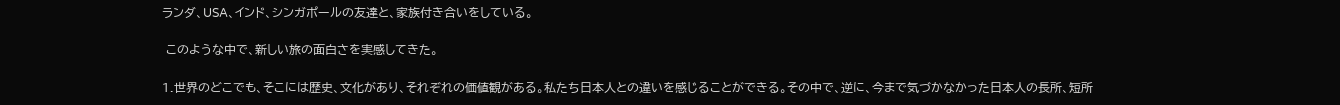ランダ、USA、インド、シンガポールの友達と、家族付き合いをしている。

 このような中で、新しい旅の面白さを実感してきた。

1.世界のどこでも、そこには歴史、文化があり、それぞれの価値観がある。私たち日本人との違いを感じることができる。その中で、逆に、今まで気づかなかった日本人の長所、短所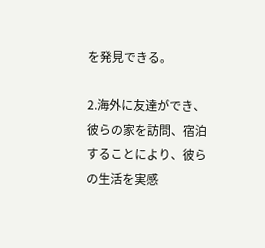を発見できる。

2.海外に友達ができ、彼らの家を訪問、宿泊することにより、彼らの生活を実感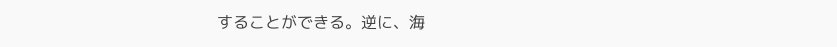することができる。逆に、海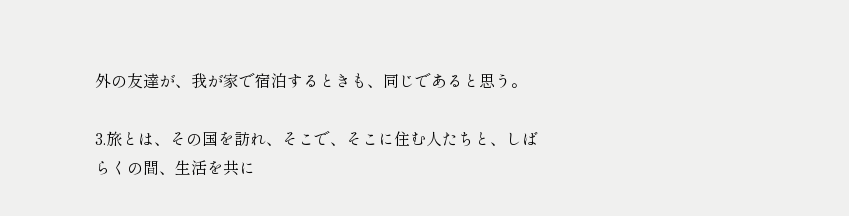外の友達が、我が家で宿泊するときも、同じであると思う。

3.旅とは、その国を訪れ、そこで、そこに住む人たちと、しばらくの間、生活を共に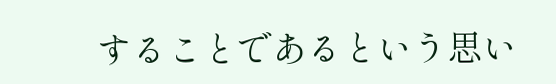することであるという思い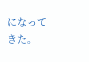になってきた。